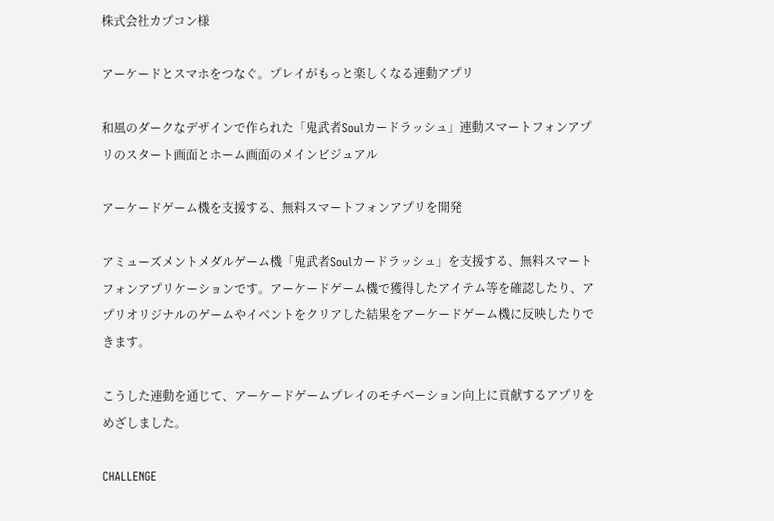株式会社カプコン様

アーケードとスマホをつなぐ。プレイがもっと楽しくなる連動アプリ

和風のダークなデザインで作られた「鬼武者Soulカードラッシュ」連動スマートフォンアプリのスタート画面とホーム画面のメインビジュアル

アーケードゲーム機を支援する、無料スマートフォンアプリを開発

アミューズメントメダルゲーム機「鬼武者Soulカードラッシュ」を支援する、無料スマートフォンアプリケーションです。アーケードゲーム機で獲得したアイテム等を確認したり、アプリオリジナルのゲームやイベントをクリアした結果をアーケードゲーム機に反映したりできます。

こうした連動を通じて、アーケードゲームプレイのモチベーション向上に貢献するアプリをめざしました。

CHALLENGE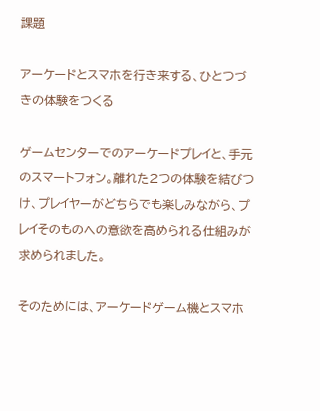課題

アーケードとスマホを行き来する、ひとつづきの体験をつくる

ゲームセンターでのアーケードプレイと、手元のスマートフォン。離れた2つの体験を結びつけ、プレイヤーがどちらでも楽しみながら、プレイそのものへの意欲を高められる仕組みが求められました。

そのためには、アーケードゲーム機とスマホ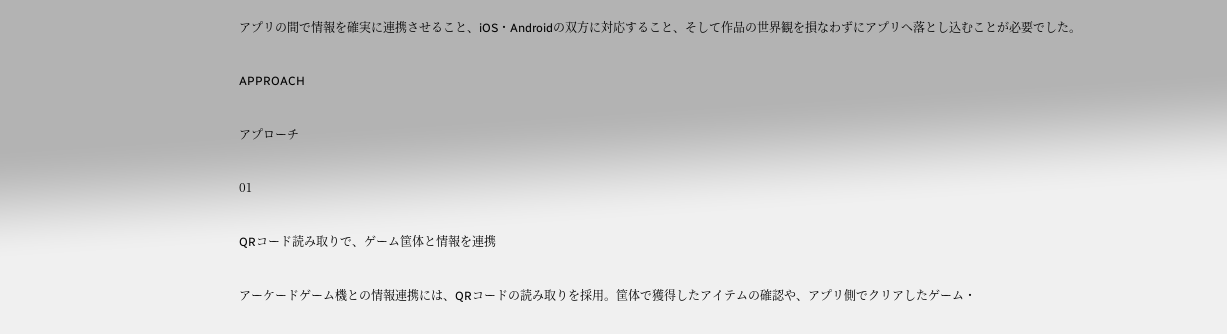アプリの間で情報を確実に連携させること、iOS・Androidの双方に対応すること、そして作品の世界観を損なわずにアプリへ落とし込むことが必要でした。

APPROACH

アプローチ

01

QRコード読み取りで、ゲーム筐体と情報を連携

アーケードゲーム機との情報連携には、QRコードの読み取りを採用。筐体で獲得したアイテムの確認や、アプリ側でクリアしたゲーム・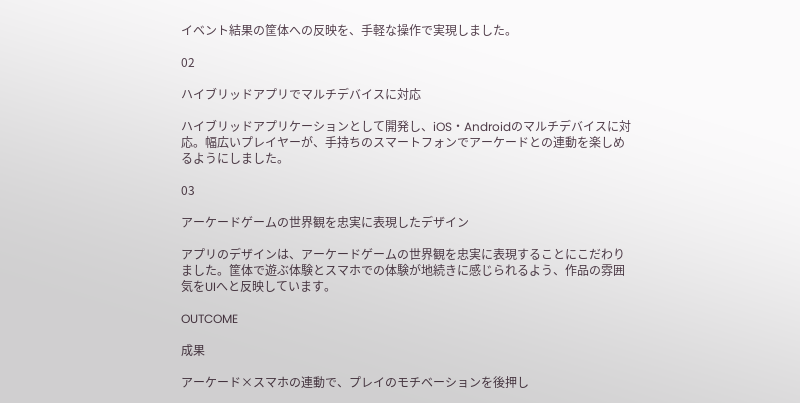イベント結果の筐体への反映を、手軽な操作で実現しました。

02

ハイブリッドアプリでマルチデバイスに対応

ハイブリッドアプリケーションとして開発し、iOS・Androidのマルチデバイスに対応。幅広いプレイヤーが、手持ちのスマートフォンでアーケードとの連動を楽しめるようにしました。

03

アーケードゲームの世界観を忠実に表現したデザイン

アプリのデザインは、アーケードゲームの世界観を忠実に表現することにこだわりました。筐体で遊ぶ体験とスマホでの体験が地続きに感じられるよう、作品の雰囲気をUIへと反映しています。

OUTCOME

成果

アーケード×スマホの連動で、プレイのモチベーションを後押し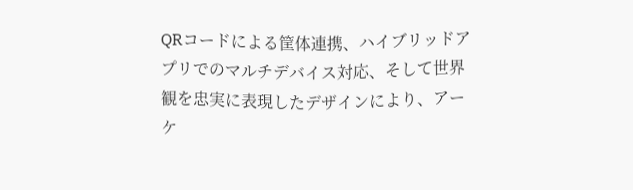QRコードによる筐体連携、ハイブリッドアプリでのマルチデバイス対応、そして世界観を忠実に表現したデザインにより、アーケ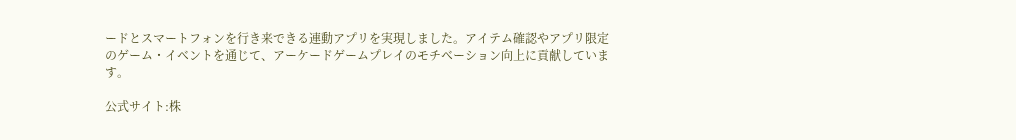ードとスマートフォンを行き来できる連動アプリを実現しました。アイテム確認やアプリ限定のゲーム・イベントを通じて、アーケードゲームプレイのモチベーション向上に貢献しています。

公式サイト:株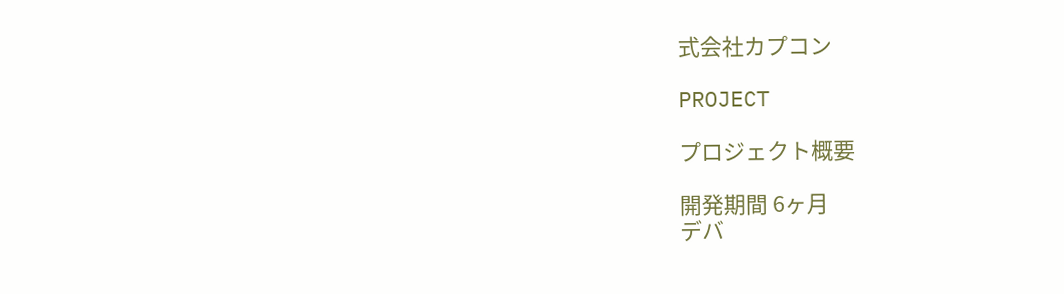式会社カプコン

PROJECT

プロジェクト概要

開発期間 6ヶ月
デバ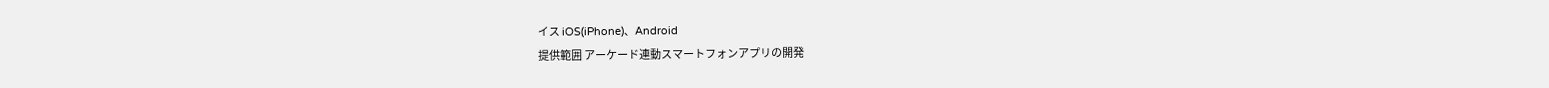イス iOS(iPhone)、Android
提供範囲 アーケード連動スマートフォンアプリの開発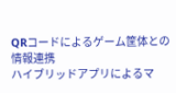QRコードによるゲーム筐体との情報連携
ハイブリッドアプリによるマ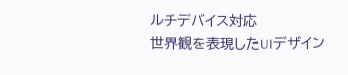ルチデバイス対応
世界観を表現したUIデザイン